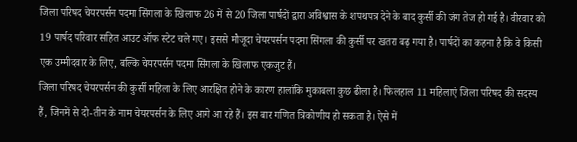जिला परिषद चेयरपर्सन पदमा सिंगला के खिलाफ 26 में से 20 जिला पार्षदों द्वारा अविश्वास के शपथपत्र देने के बाद कुर्सी की जंग तेज हो गई है। वीरवार को 19 पार्षद परिवार सहित आउट ऑफ स्टेट चले गए। इससे मौजूदा चेयरपर्सन पदमा सिंगला की कुर्सी पर खतरा बढ़ गया है। पार्षदों का कहना है कि वे किसी एक उम्मीदवार के लिए, बल्कि चेयरपर्सन पदमा सिंगला के खिलाफ एकजुट हैं।
जिला परिषद चेयरपर्सन की कुर्सी महिला के लिए आरक्षित होने के कारण हालांकि मुकाबला कुछ ढीला है। फिलहाल 11 महिलाएं जिला परिषद की सदस्य हैं, जिनमें से दो-तीन के नाम चेयरपर्सन के लिए आगे आ रहे हैं। इस बार गणित त्रिकोणीय हो सकता है। ऐसे में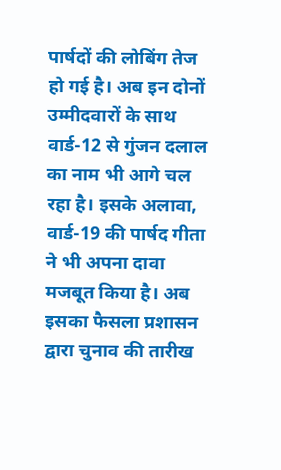पार्षदों की लोबिंग तेज हो गई है। अब इन दोनों उम्मीदवारों के साथ वार्ड-12 से गुंजन दलाल का नाम भी आगे चल रहा है। इसके अलावा, वार्ड-19 की पार्षद गीता ने भी अपना दावा मजबूत किया है। अब इसका फैसला प्रशासन द्वारा चुनाव की तारीख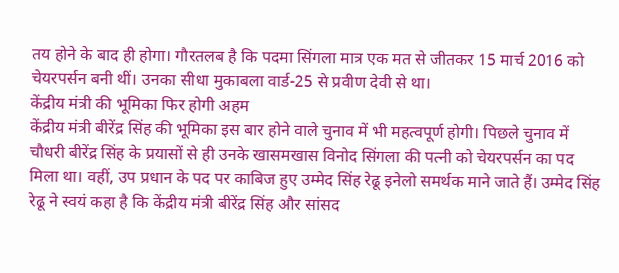तय होने के बाद ही होगा। गौरतलब है कि पदमा सिंगला मात्र एक मत से जीतकर 15 मार्च 2016 को चेयरपर्सन बनी थीं। उनका सीधा मुकाबला वार्ड-25 से प्रवीण देवी से था।
केंद्रीय मंत्री की भूमिका फिर होगी अहम
केंद्रीय मंत्री बीरेंद्र सिंह की भूमिका इस बार होने वाले चुनाव में भी महत्वपूर्ण होगी। पिछले चुनाव में चौधरी बीरेंद्र सिंह के प्रयासों से ही उनके खासमखास विनोद सिंगला की पत्नी को चेयरपर्सन का पद मिला था। वहीं, उप प्रधान के पद पर काबिज हुए उम्मेद सिंह रेढू इनेलो समर्थक माने जाते हैं। उम्मेद सिंह रेढू ने स्वयं कहा है कि केंद्रीय मंत्री बीरेंद्र सिंह और सांसद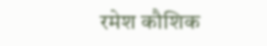रमेश कौशिक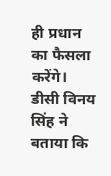ही प्रधान का फैसला करेंगे।
डीसी विनय सिंह ने बताया कि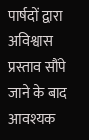पार्षदों द्वारा अविश्वास प्रस्ताव सौंपे जाने के बाद आवश्यक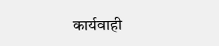कार्यवाही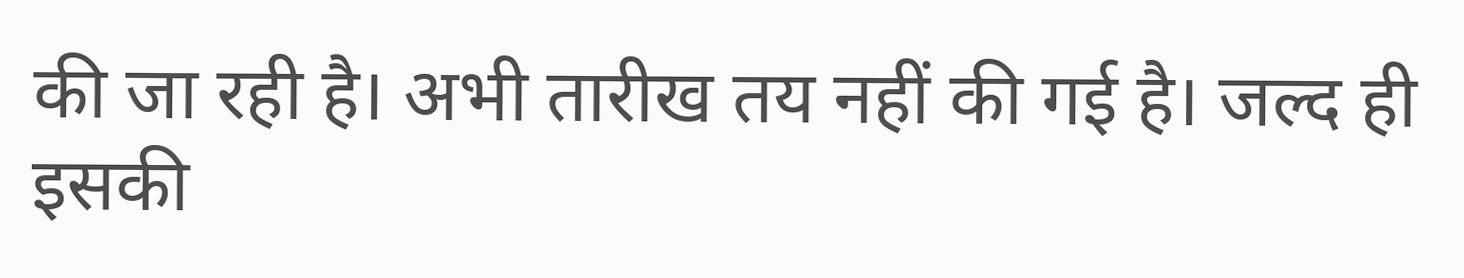की जा रही है। अभी तारीख तय नहीं की गई है। जल्द ही इसकी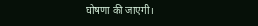घोषणा की जाएगी।